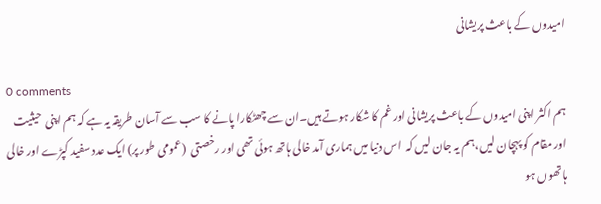امیدوں کے باعث پریشانی

0 comments
ہم اکثر اپنی امیدوں کے باعث پریشانی اور غم کا شکار ہوتے ہیں۔ان سے چھٹکارا پانے کا سب سے آسان طریقہ یہ ہے کہ ہم اپنی  حیثیت اور مقام کو پہچان لیں،ہم یہ جان لیں کہ  اس دنیا میں ہماری آمد خالی ہاتھ ہوئی تھی اور رخصتی  (عمومی طور پر) ایک عدد سفید کپڑے اور خالی ہاتھوں ہو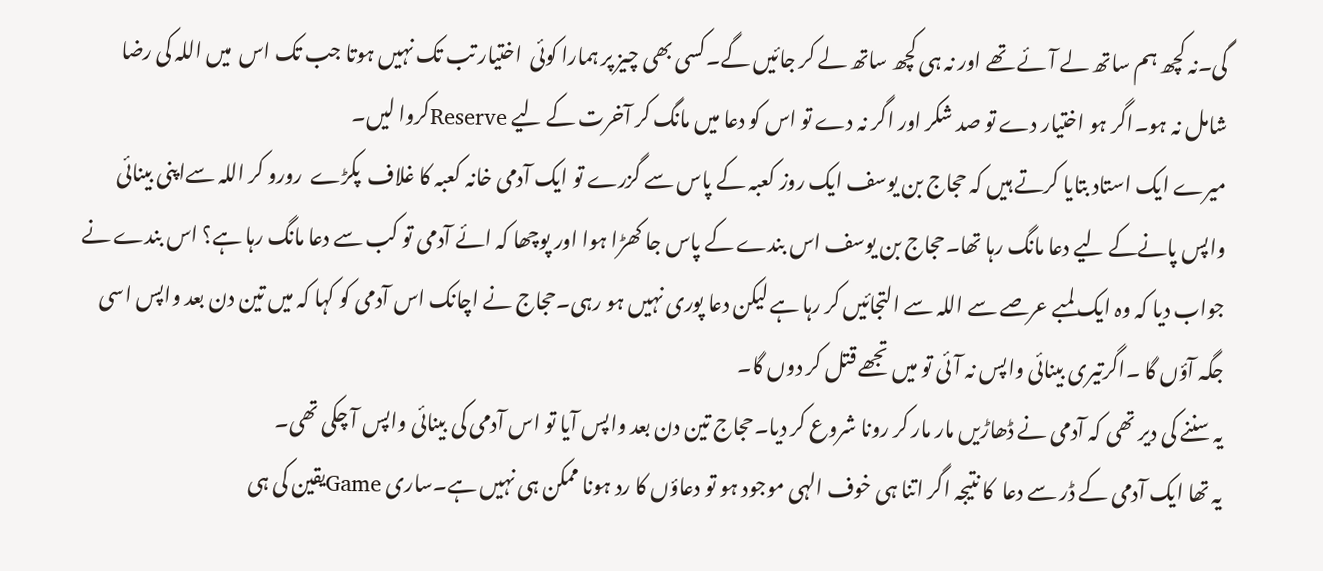گی۔نہ کچھ ہم ساتھ لے آئے تھے اور نہ ہی کچھ ساتھ لے کر جائیں گے۔کسی بھی چیز پر ہمارا کوئی  اختیار تب تک نہیں ہوتا جب تک اس  میں اللہ کی رضا شامل نہ ہو۔اگر ہو اختیار دے تو صد شکر اور اگر نہ دے تو اس کو دعا میں مانگ کر آخرت کے لیے Reserveکروا لیں۔
میرے ایک استاد بتایا کرتے ہیں کہ حجاج بن یوسف ایک روز کعبہ کے پاس سے گزرے تو ایک آدمی خانہ کعبہ کا غلاف  پکڑے  رورو کر اللہ سےاپنی بینائی  واپس پانےکے لیے دعا مانگ رہا تھا۔حجاج بن یوسف اس بندے کے پاس جا کھڑا ہوا اور پوچھا کہ ائے آدمی تو کب سے دعا مانگ رہا ہے؟ اس بندے نے جواب دیا کہ وہ ایک لمبے عرصے سے اللہ سے التجائیں کر رہا ہے لیکن دعا پوری نہیں ہو رہی۔حجاج نے اچانک اس آدمی کو کہا کہ میں تین دن بعد واپس اسی جگہ آؤں گا ۔اگرتیری بینائی واپس نہ آئی تو میں تجھے قتل کر دوں گا۔
یہ سننے کی دیر تھی کہ آدمی نے ڈھاڑیں مار مار کر رونا شروع کر دیا۔حجاج تین دن بعد واپس آیا تو اس آدمی کی بینائی واپس آ چکی تھی۔
یہ تھا ایک آدمی کے ڈر سے دعا  کا نتیجہ اگر اتنا ہی خوف الہی موجود ہو تو دعاؤں کا رد ہونا ممکن ہی نہیں ہے۔ساری Gameیقین کی ہی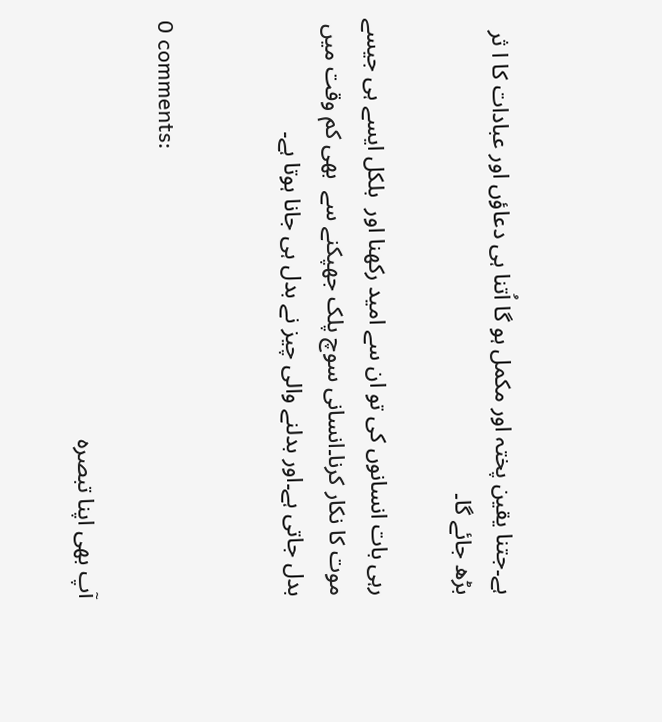ہے۔جتنا یقین پختہ اور مکمل ہو گا اُتنا ہی دعاؤں اور عبادات کا ا ثر بڑھ جائے گا۔

رہی بات انسانوں کی تو ان سے امید رکھنا اور  بلکل ایسے ہی جیسے موت کا نکار کرنا۔انسانی سوچ پلک جھپکنے سے  بھی کم وقت میں بدل جاتی ہے۔اور بدلنے والی چیز نے بدل ہی جانا ہوتا ہے۔


0 comments:

آپ بھی اپنا تبصرہ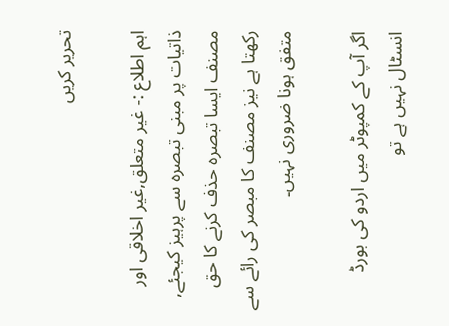تحریر کریں

اہم اطلاع :- غیر متعلق,غیر اخلاقی اور ذاتیات پر مبنی تبصرہ سے پرہیز کیجئے, مصنف ایسا تبصرہ حذف کرنے کا حق رکھتا ہے نیز مصنف کا مبصر کی رائے سے متفق ہونا ضروری نہیں۔

اگر آپ کے کمپوٹر میں اردو کی بورڈ انسٹال نہیں ہے تو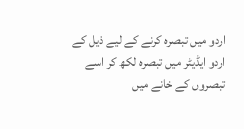اردو میں تبصرہ کرنے کے لیے ذیل کے اردو ایڈیٹر میں تبصرہ لکھ کر اسے تبصروں کے خانے میں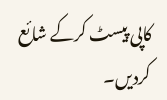کاپی پیسٹ کرکے شائع کردیں۔